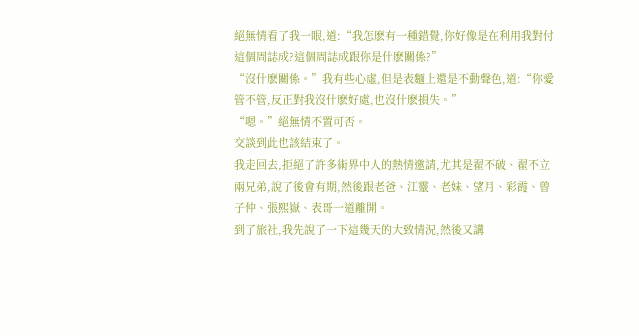絕無情看了我一眼,道:“我怎麽有一種錯覺,你好像是在利用我對付這個周誌成?這個周誌成跟你是什麽關係?”
“沒什麽關係。”我有些心虛,但是表麵上還是不動聲色,道:“你愛管不管,反正對我沒什麽好處,也沒什麽損失。”
“嗯。”絕無情不置可否。
交談到此也該結束了。
我走回去,拒絕了許多術界中人的熱情邀請,尤其是翟不破、翟不立兩兄弟,說了後會有期,然後跟老爸、江靈、老妹、望月、彩霞、曾子仲、張熙嶽、表哥一道離開。
到了旅社,我先說了一下這幾天的大致情況,然後又講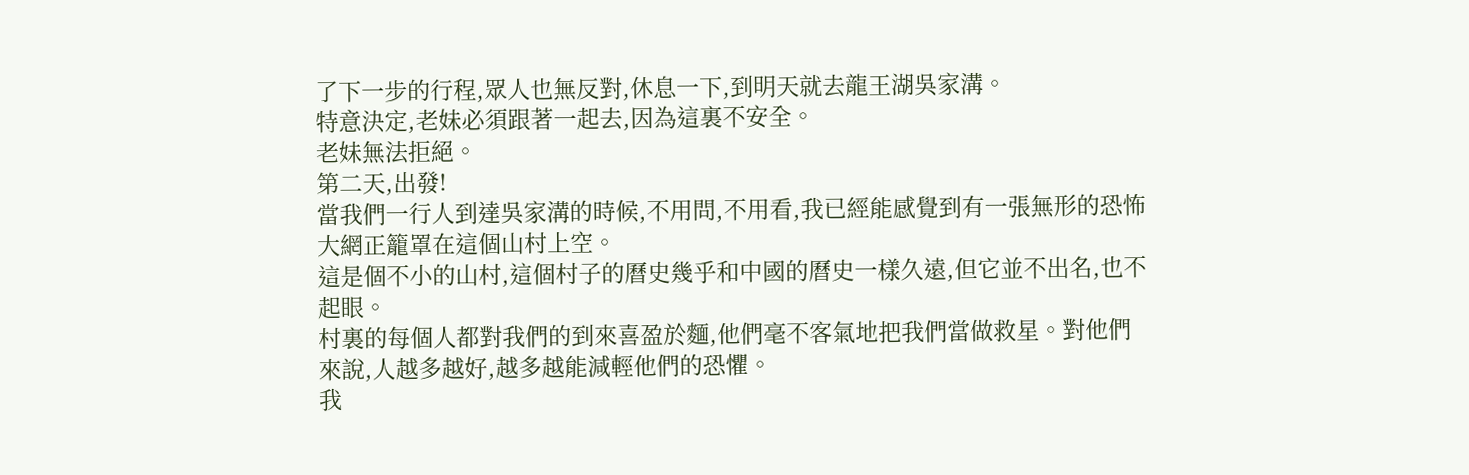了下一步的行程,眾人也無反對,休息一下,到明天就去龍王湖吳家溝。
特意決定,老妹必須跟著一起去,因為這裏不安全。
老妹無法拒絕。
第二天,出發!
當我們一行人到達吳家溝的時候,不用問,不用看,我已經能感覺到有一張無形的恐怖大網正籠罩在這個山村上空。
這是個不小的山村,這個村子的曆史幾乎和中國的曆史一樣久遠,但它並不出名,也不起眼。
村裏的每個人都對我們的到來喜盈於麵,他們毫不客氣地把我們當做救星。對他們來說,人越多越好,越多越能減輕他們的恐懼。
我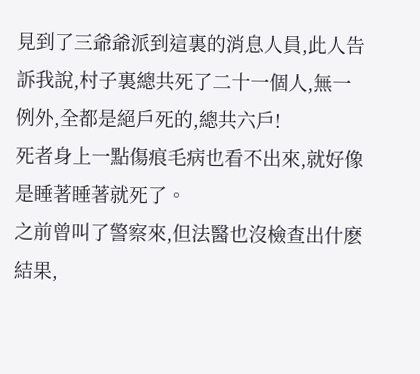見到了三爺爺派到這裏的消息人員,此人告訴我說,村子裏總共死了二十一個人,無一例外,全都是絕戶死的,總共六戶!
死者身上一點傷痕毛病也看不出來,就好像是睡著睡著就死了。
之前曾叫了警察來,但法醫也沒檢查出什麽結果,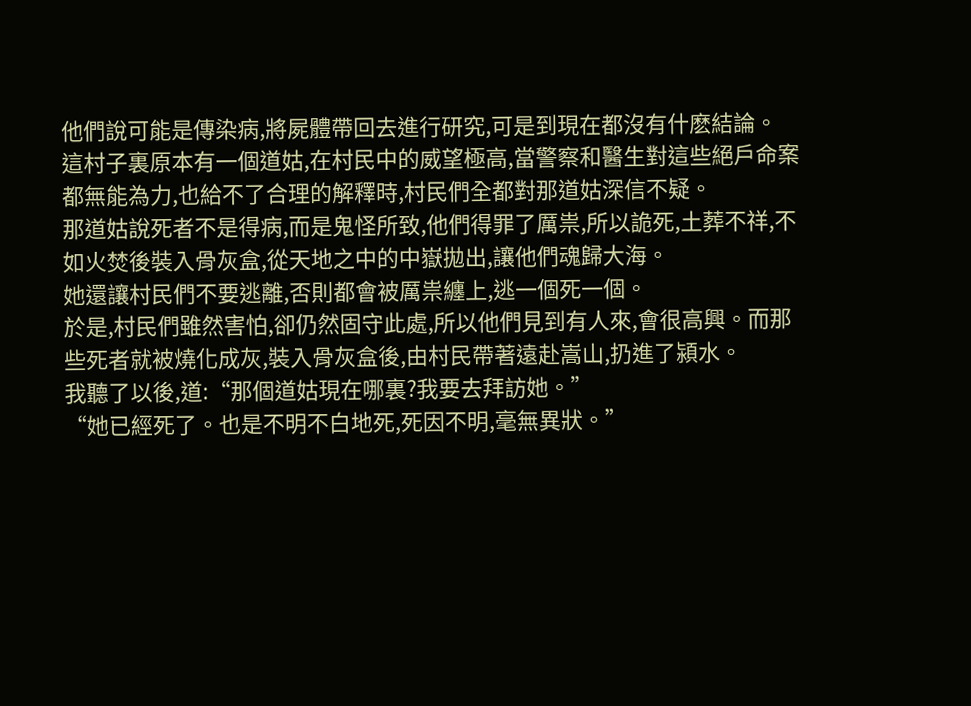他們說可能是傳染病,將屍體帶回去進行研究,可是到現在都沒有什麽結論。
這村子裏原本有一個道姑,在村民中的威望極高,當警察和醫生對這些絕戶命案都無能為力,也給不了合理的解釋時,村民們全都對那道姑深信不疑。
那道姑說死者不是得病,而是鬼怪所致,他們得罪了厲祟,所以詭死,土葬不祥,不如火焚後裝入骨灰盒,從天地之中的中嶽拋出,讓他們魂歸大海。
她還讓村民們不要逃離,否則都會被厲祟纏上,逃一個死一個。
於是,村民們雖然害怕,卻仍然固守此處,所以他們見到有人來,會很高興。而那些死者就被燒化成灰,裝入骨灰盒後,由村民帶著遠赴嵩山,扔進了潁水。
我聽了以後,道:“那個道姑現在哪裏?我要去拜訪她。”
“她已經死了。也是不明不白地死,死因不明,毫無異狀。”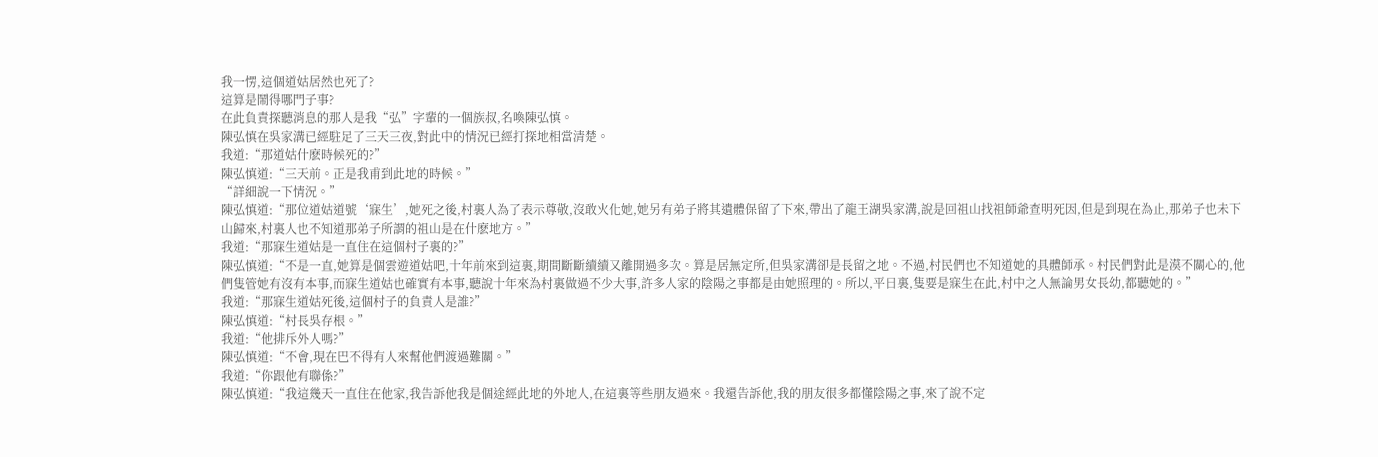我一愣,這個道姑居然也死了?
這算是鬧得哪門子事?
在此負責探聽消息的那人是我“弘”字輩的一個族叔,名喚陳弘慎。
陳弘慎在吳家溝已經駐足了三天三夜,對此中的情況已經打探地相當清楚。
我道:“那道姑什麽時候死的?”
陳弘慎道:“三天前。正是我甫到此地的時候。”
“詳細說一下情況。”
陳弘慎道:“那位道姑道號‘寐生’,她死之後,村裏人為了表示尊敬,沒敢火化她,她另有弟子將其遺體保留了下來,帶出了龍王湖吳家溝,說是回祖山找祖師爺查明死因,但是到現在為止,那弟子也未下山歸來,村裏人也不知道那弟子所謂的祖山是在什麽地方。”
我道:“那寐生道姑是一直住在這個村子裏的?”
陳弘慎道:“不是一直,她算是個雲遊道姑吧,十年前來到這裏,期間斷斷續續又離開過多次。算是居無定所,但吳家溝卻是長留之地。不過,村民們也不知道她的具體師承。村民們對此是漠不關心的,他們隻管她有沒有本事,而寐生道姑也確實有本事,聽說十年來為村裏做過不少大事,許多人家的陰陽之事都是由她照理的。所以,平日裏,隻要是寐生在此,村中之人無論男女長幼,都聽她的。”
我道:“那寐生道姑死後,這個村子的負責人是誰?”
陳弘慎道:“村長吳存根。”
我道:“他排斥外人嗎?”
陳弘慎道:“不會,現在巴不得有人來幫他們渡過難關。”
我道:“你跟他有聯係?”
陳弘慎道:“我這幾天一直住在他家,我告訴他我是個途經此地的外地人,在這裏等些朋友過來。我還告訴他,我的朋友很多都懂陰陽之事,來了說不定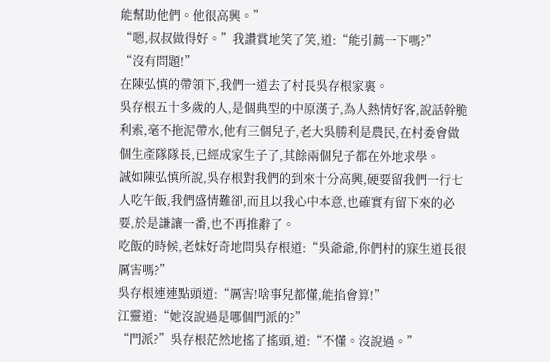能幫助他們。他很高興。”
“嗯,叔叔做得好。”我讚賞地笑了笑,道:“能引薦一下嗎?”
“沒有問題!”
在陳弘慎的帶領下,我們一道去了村長吳存根家裏。
吳存根五十多歲的人,是個典型的中原漢子,為人熱情好客,說話幹脆利索,毫不拖泥帶水,他有三個兒子,老大吳勝利是農民,在村委會做個生產隊隊長,已經成家生子了,其餘兩個兒子都在外地求學。
誠如陳弘慎所說,吳存根對我們的到來十分高興,硬要留我們一行七人吃午飯,我們盛情難卻,而且以我心中本意,也確實有留下來的必要,於是謙讓一番,也不再推辭了。
吃飯的時候,老妹好奇地問吳存根道:“吳爺爺,你們村的寐生道長很厲害嗎?”
吳存根連連點頭道:“厲害!啥事兒都懂,能掐會算!”
江靈道:“她沒說過是哪個門派的?”
“門派?”吳存根茫然地搖了搖頭,道:“不懂。沒說過。”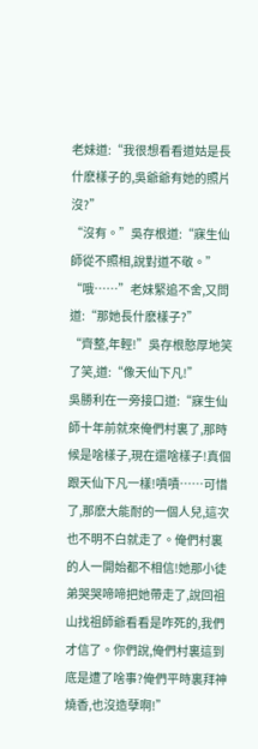老妹道:“我很想看看道姑是長什麽樣子的,吳爺爺有她的照片沒?”
“沒有。”吳存根道:“寐生仙師從不照相,說對道不敬。”
“哦……”老妹緊追不舍,又問道:“那她長什麽樣子?”
“齊整,年輕!”吳存根憨厚地笑了笑,道:“像天仙下凡!”
吳勝利在一旁接口道:“寐生仙師十年前就來俺們村裏了,那時候是啥樣子,現在還啥樣子!真個跟天仙下凡一樣!嘖嘖……可惜了,那麽大能耐的一個人兒,這次也不明不白就走了。俺們村裏的人一開始都不相信!她那小徒弟哭哭啼啼把她帶走了,說回祖山找祖師爺看看是咋死的,我們才信了。你們說,俺們村裏這到底是遭了啥事?俺們平時裏拜神燒香,也沒造孽啊!”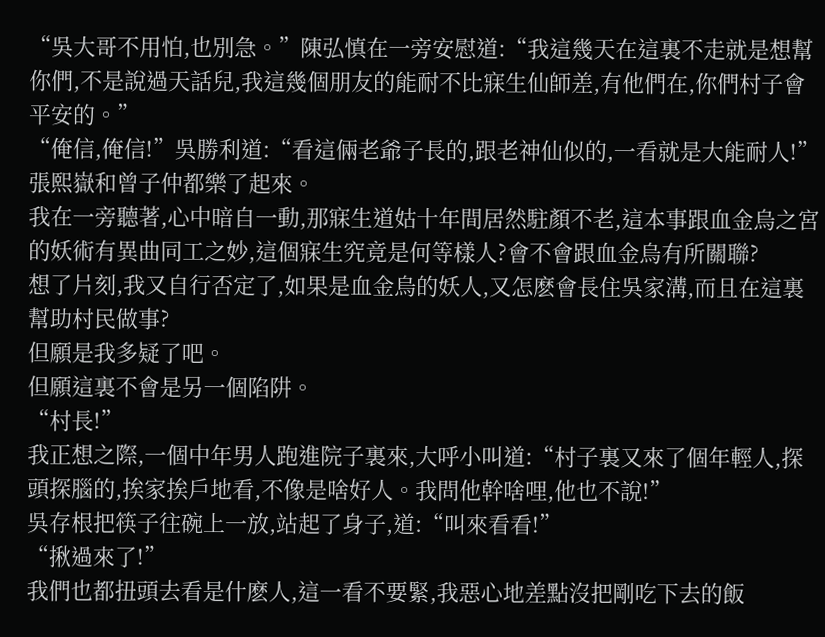“吳大哥不用怕,也別急。”陳弘慎在一旁安慰道:“我這幾天在這裏不走就是想幫你們,不是說過天話兒,我這幾個朋友的能耐不比寐生仙師差,有他們在,你們村子會平安的。”
“俺信,俺信!”吳勝利道:“看這倆老爺子長的,跟老神仙似的,一看就是大能耐人!”
張熙嶽和曾子仲都樂了起來。
我在一旁聽著,心中暗自一動,那寐生道姑十年間居然駐顏不老,這本事跟血金烏之宮的妖術有異曲同工之妙,這個寐生究竟是何等樣人?會不會跟血金烏有所關聯?
想了片刻,我又自行否定了,如果是血金烏的妖人,又怎麽會長住吳家溝,而且在這裏幫助村民做事?
但願是我多疑了吧。
但願這裏不會是另一個陷阱。
“村長!”
我正想之際,一個中年男人跑進院子裏來,大呼小叫道:“村子裏又來了個年輕人,探頭探腦的,挨家挨戶地看,不像是啥好人。我問他幹啥哩,他也不說!”
吳存根把筷子往碗上一放,站起了身子,道:“叫來看看!”
“揪過來了!”
我們也都扭頭去看是什麽人,這一看不要緊,我惡心地差點沒把剛吃下去的飯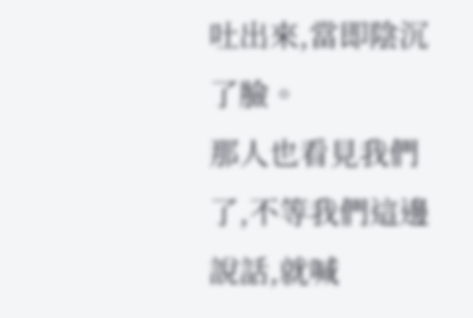吐出來,當即陰沉了臉。
那人也看見我們了,不等我們這邊說話,就喊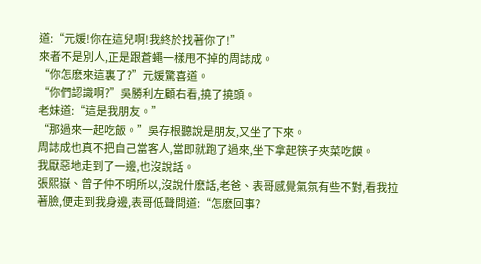道:“元媛!你在這兒啊!我終於找著你了!”
來者不是別人,正是跟蒼蠅一樣甩不掉的周誌成。
“你怎麽來這裏了?”元媛驚喜道。
“你們認識啊?”吳勝利左顧右看,撓了撓頭。
老妹道:“這是我朋友。”
“那過來一起吃飯。”吳存根聽說是朋友,又坐了下來。
周誌成也真不把自己當客人,當即就跑了過來,坐下拿起筷子夾菜吃饃。
我厭惡地走到了一邊,也沒說話。
張熙嶽、曾子仲不明所以,沒說什麽話,老爸、表哥感覺氣氛有些不對,看我拉著臉,便走到我身邊,表哥低聲問道:“怎麽回事?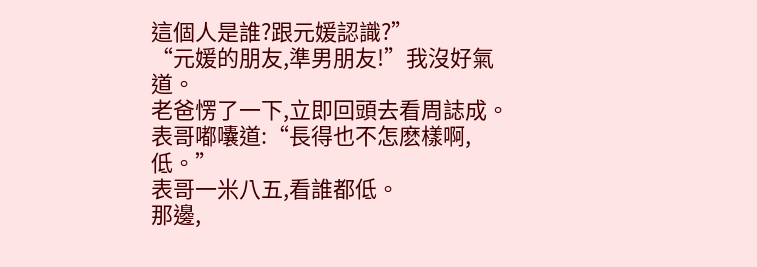這個人是誰?跟元媛認識?”
“元媛的朋友,準男朋友!”我沒好氣道。
老爸愣了一下,立即回頭去看周誌成。
表哥嘟囔道:“長得也不怎麽樣啊,低。”
表哥一米八五,看誰都低。
那邊,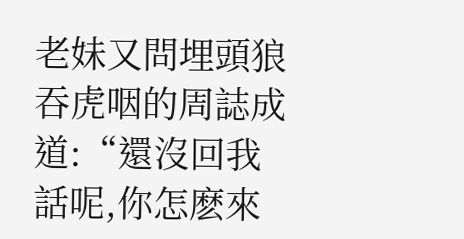老妹又問埋頭狼吞虎咽的周誌成道:“還沒回我話呢,你怎麽來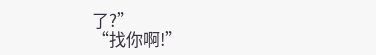了?”
“找你啊!”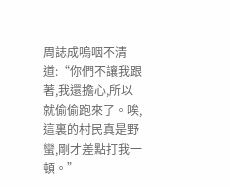周誌成嗚咽不清道:“你們不讓我跟著,我還擔心,所以就偷偷跑來了。唉,這裏的村民真是野蠻,剛才差點打我一頓。”